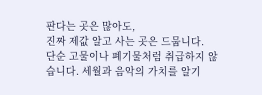판다는 곳은 많아도,
진짜 제값 알고 사는 곳은 드뭅니다.
단순 고물이나 폐기물처럼 취급하지 않습니다. 세월과 음악의 가치를 알기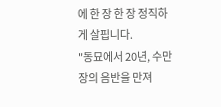에 한 장 한 장 정직하게 살핍니다.
"동묘에서 20년, 수만 장의 음반을 만져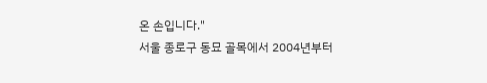온 손입니다."
서울 종로구 동묘 골목에서 2004년부터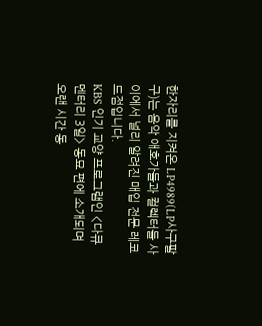한자리를 지켜온 LP4989(LP사구팔구)는 음악 애호가들과 컬렉터들 사이에서 널리 알려진 매입 전문 레코드점입니다.
KBS 인기 교양 프로그램인 <다큐멘터리 3일> 동묘 편에 소개되며 오랜 시간 동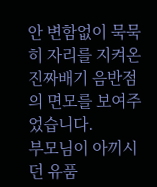안 변함없이 묵묵히 자리를 지켜온 진짜배기 음반점의 면모를 보여주었습니다.
부모님이 아끼시던 유품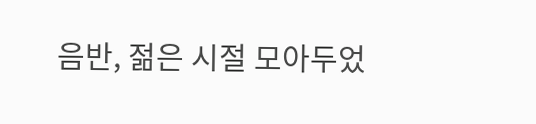음반, 젊은 시절 모아두었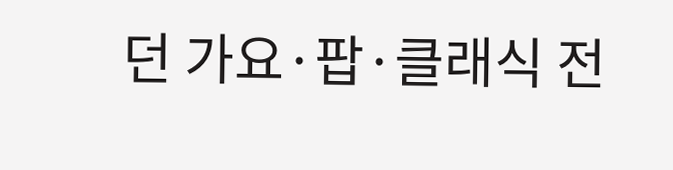던 가요·팝·클래식 전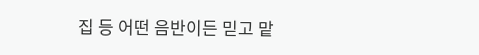집 등 어떤 음반이든 믿고 맡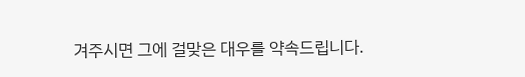겨주시면 그에 걸맞은 대우를 약속드립니다.